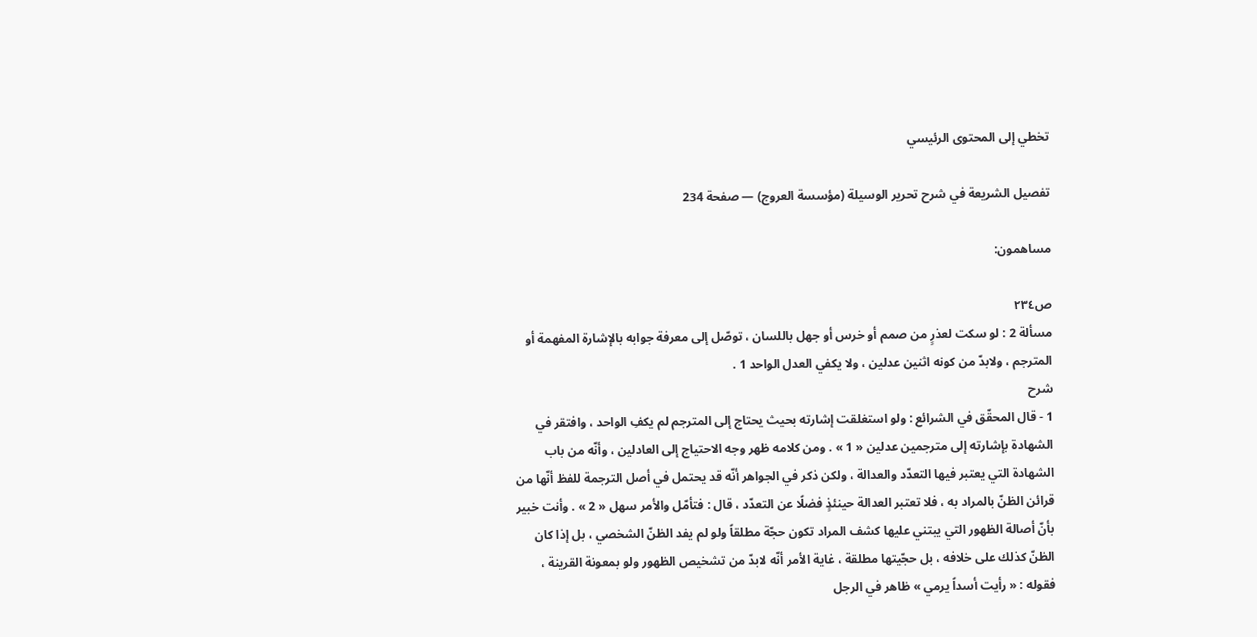تخطي إلى المحتوى الرئيسي

تفصيل الشريعة في شرح تحرير الوسيلة (مؤسسة العروج) — صفحة 234

مساهمون:

ص٢٣٤
مسألة 2 : لو سكت لعذرٍ من صمم أو خرس أو جهل باللسان ، توصّل إلى معرفة جوابه بالإشارة المفهمة أو المترجم ، ولابدّ من كونه اثنين عدلين ، ولا يكفي العدل الواحد 1 .
شرح
1 - قال المحقّق في الشرائع : ولو استغلقت إشارته بحيث يحتاج إلى المترجم لم يكفِ الواحد ، وافتقر في الشهادة بإشارته إلى مترجمين عدلين « 1 » . ومن كلامه ظهر وجه الاحتياج إلى العادلين ، وأنّه من باب الشهادة التي يعتبر فيها التعدّد والعدالة ، ولكن ذكر في الجواهر أنّه قد يحتمل في أصل الترجمة للفظ أنّها من قرائن الظنّ بالمراد به ، فلا تعتبر العدالة حينئذٍ فضلًا عن التعدّد ، قال : فتأمّل والأمر سهل « 2 » . وأنت خبير بأنّ أصالة الظهور التي يبتني عليها كشف المراد تكون حجّة مطلقاً ولو لم يفد الظنّ الشخصي ، بل إذا كان الظنّ كذلك على خلافه ، بل حجّيتها مطلقة ، غاية الأمر أنّه لابدّ من تشخيص الظهور ولو بمعونة القرينة ، فقوله : « رأيت أسداً يرمي » ظاهر في الرجل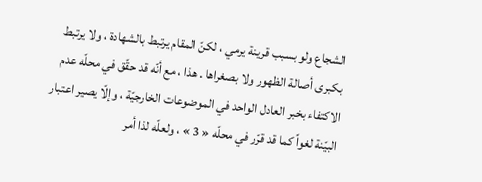الشجاع ولو بسبب قرينة يرمي ، لكنّ المقام يرتبط بالشهادة ، ولا يرتبط بكبرى أصالة الظهور ولا بصغراها . هذا ، مع أنّه قد حقّق في محلّه عدم الاكتفاء بخبر العادل الواحد في الموضوعات الخارجيّة ، وإلّا يصير اعتبار البيّنة لغواً كما قد قرّر في محلّه « 3 » ، ولعلّه لذا أمر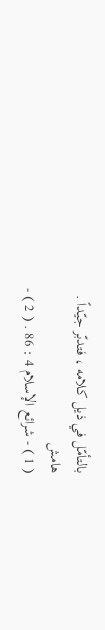بالتأمّل في ذيل كلامه ، فتدبّر جيّداً .
هامش
( 1 ) - شرائع الإسلام 4 : 86 . ( 2 ) -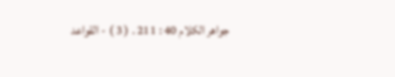جواهر الكلام 40 : 211 . ( 3 ) - القواعد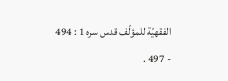الفقهيّة للمؤلّف قدس سره 1 : 494 - 497 .